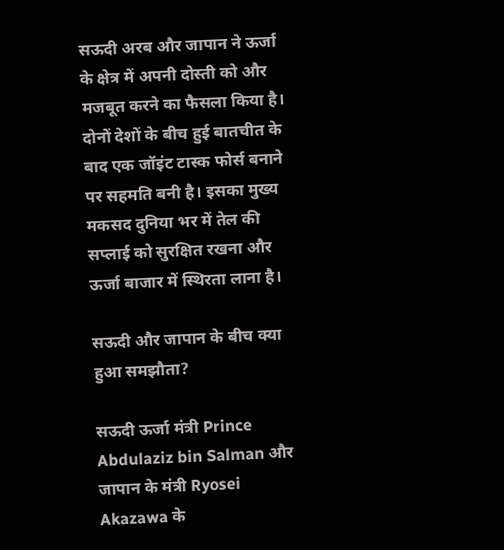सऊदी अरब और जापान ने ऊर्जा के क्षेत्र में अपनी दोस्ती को और मजबूत करने का फैसला किया है। दोनों देशों के बीच हुई बातचीत के बाद एक जॉइंट टास्क फोर्स बनाने पर सहमति बनी है। इसका मुख्य मकसद दुनिया भर में तेल की सप्लाई को सुरक्षित रखना और ऊर्जा बाजार में स्थिरता लाना है।

सऊदी और जापान के बीच क्या हुआ समझौता?

सऊदी ऊर्जा मंत्री Prince Abdulaziz bin Salman और जापान के मंत्री Ryosei Akazawa के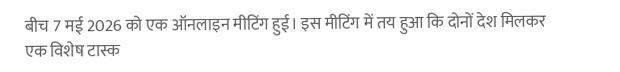बीच 7 मई 2026 को एक ऑनलाइन मीटिंग हुई। इस मीटिंग में तय हुआ कि दोनों देश मिलकर एक विशेष टास्क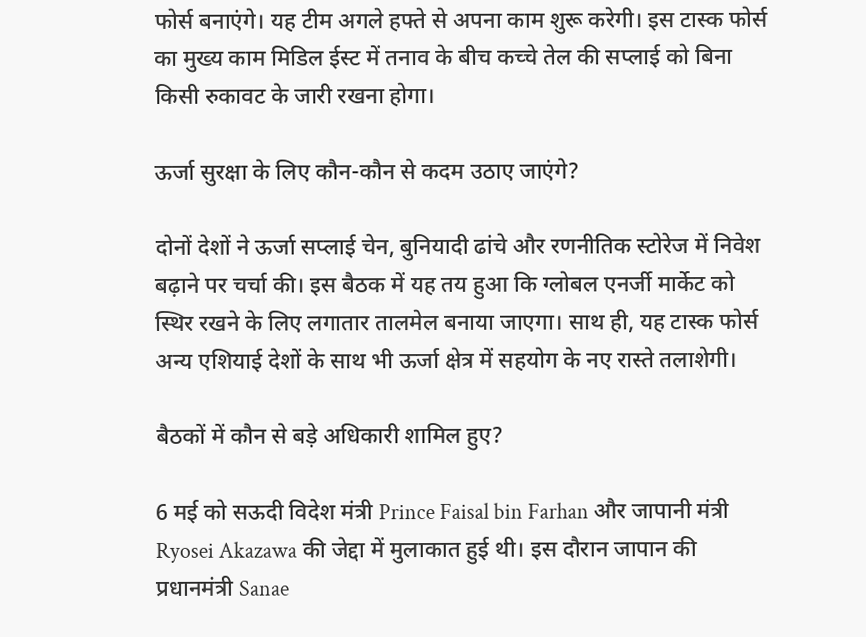फोर्स बनाएंगे। यह टीम अगले हफ्ते से अपना काम शुरू करेगी। इस टास्क फोर्स का मुख्य काम मिडिल ईस्ट में तनाव के बीच कच्चे तेल की सप्लाई को बिना किसी रुकावट के जारी रखना होगा।

ऊर्जा सुरक्षा के लिए कौन-कौन से कदम उठाए जाएंगे?

दोनों देशों ने ऊर्जा सप्लाई चेन, बुनियादी ढांचे और रणनीतिक स्टोरेज में निवेश बढ़ाने पर चर्चा की। इस बैठक में यह तय हुआ कि ग्लोबल एनर्जी मार्केट को स्थिर रखने के लिए लगातार तालमेल बनाया जाएगा। साथ ही, यह टास्क फोर्स अन्य एशियाई देशों के साथ भी ऊर्जा क्षेत्र में सहयोग के नए रास्ते तलाशेगी।

बैठकों में कौन से बड़े अधिकारी शामिल हुए?

6 मई को सऊदी विदेश मंत्री Prince Faisal bin Farhan और जापानी मंत्री Ryosei Akazawa की जेद्दा में मुलाकात हुई थी। इस दौरान जापान की प्रधानमंत्री Sanae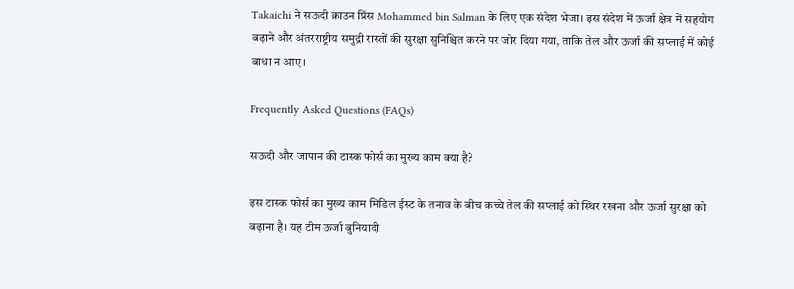Takaichi ने सऊदी क्राउन प्रिंस Mohammed bin Salman के लिए एक संदेश भेजा। इस संदेश में ऊर्जा क्षेत्र में सहयोग बढ़ाने और अंतरराष्ट्रीय समुद्री रास्तों की सुरक्षा सुनिश्चित करने पर जोर दिया गया, ताकि तेल और ऊर्जा की सप्लाई में कोई बाधा न आए।

Frequently Asked Questions (FAQs)

सऊदी और जापान की टास्क फोर्स का मुख्य काम क्या है?

इस टास्क फोर्स का मुख्य काम मिडिल ईस्ट के तनाव के बीच कच्चे तेल की सप्लाई को स्थिर रखना और ऊर्जा सुरक्षा को बढ़ाना है। यह टीम ऊर्जा बुनियादी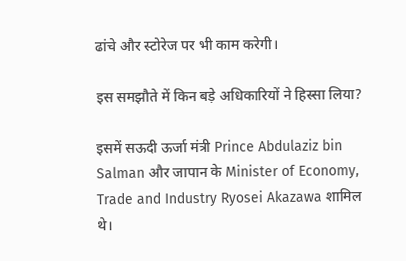ढांचे और स्टोरेज पर भी काम करेगी।

इस समझौते में किन बड़े अधिकारियों ने हिस्सा लिया?

इसमें सऊदी ऊर्जा मंत्री Prince Abdulaziz bin Salman और जापान के Minister of Economy, Trade and Industry Ryosei Akazawa शामिल थे।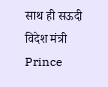साथ ही सऊदी विदेश मंत्री Prince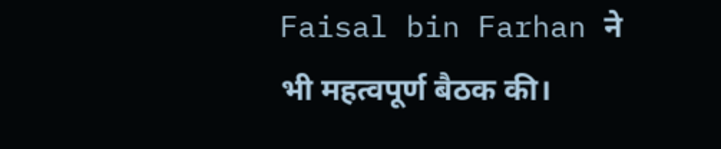Faisal bin Farhan ने भी महत्वपूर्ण बैठक की।